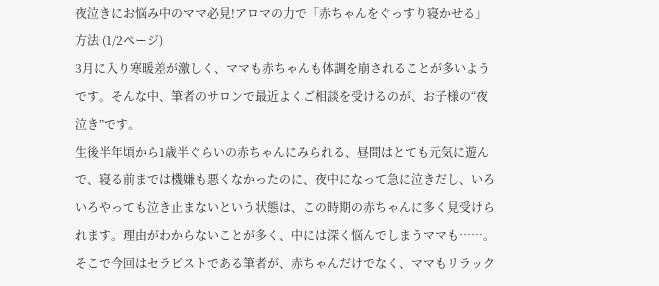夜泣きにお悩み中のママ必見!アロマの力で「赤ちゃんをぐっすり寝かせる」方法 (1/2ページ)
3月に入り寒暖差が激しく、ママも赤ちゃんも体調を崩されることが多いようです。そんな中、筆者のサロンで最近よくご相談を受けるのが、お子様の“夜泣き”です。
生後半年頃から1歳半ぐらいの赤ちゃんにみられる、昼間はとても元気に遊んで、寝る前までは機嫌も悪くなかったのに、夜中になって急に泣きだし、いろいろやっても泣き止まないという状態は、この時期の赤ちゃんに多く見受けられます。理由がわからないことが多く、中には深く悩んでしまうママも……。
そこで今回はセラピストである筆者が、赤ちゃんだけでなく、ママもリラック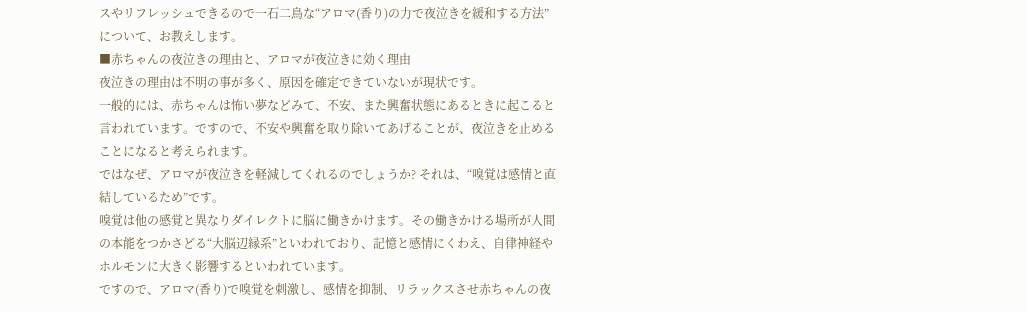スやリフレッシュできるので一石二鳥な“アロマ(香り)の力で夜泣きを緩和する方法”について、お教えします。
■赤ちゃんの夜泣きの理由と、アロマが夜泣きに効く理由
夜泣きの理由は不明の事が多く、原因を確定できていないが現状です。
一般的には、赤ちゃんは怖い夢などみて、不安、また興奮状態にあるときに起こると言われています。ですので、不安や興奮を取り除いてあげることが、夜泣きを止めることになると考えられます。
ではなぜ、アロマが夜泣きを軽減してくれるのでしょうか? それは、“嗅覚は感情と直結しているため”です。
嗅覚は他の感覚と異なりダイレクトに脳に働きかけます。その働きかける場所が人間の本能をつかさどる“大脳辺縁系”といわれており、記憶と感情にくわえ、自律神経やホルモンに大きく影響するといわれています。
ですので、アロマ(香り)で嗅覚を刺激し、感情を抑制、リラックスさせ赤ちゃんの夜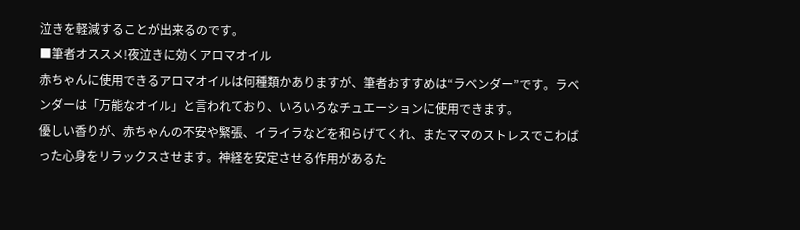泣きを軽減することが出来るのです。
■筆者オススメ!夜泣きに効くアロマオイル
赤ちゃんに使用できるアロマオイルは何種類かありますが、筆者おすすめは“ラベンダー”です。ラベンダーは「万能なオイル」と言われており、いろいろなチュエーションに使用できます。
優しい香りが、赤ちゃんの不安や緊張、イライラなどを和らげてくれ、またママのストレスでこわばった心身をリラックスさせます。神経を安定させる作用があるた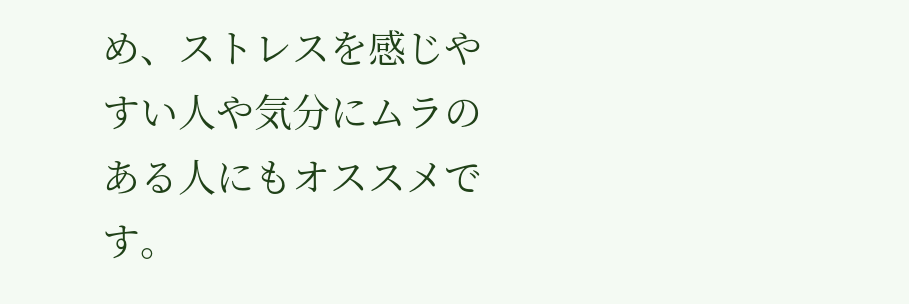め、ストレスを感じやすい人や気分にムラのある人にもオススメです。